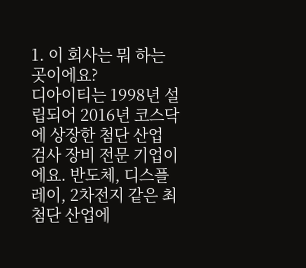1. 이 회사는 뭐 하는 곳이에요?
디아이티는 1998년 설립되어 2016년 코스닥에 상장한 첨단 산업 검사 장비 전문 기업이에요. 반도체, 디스플레이, 2차전지 같은 최첨단 산업에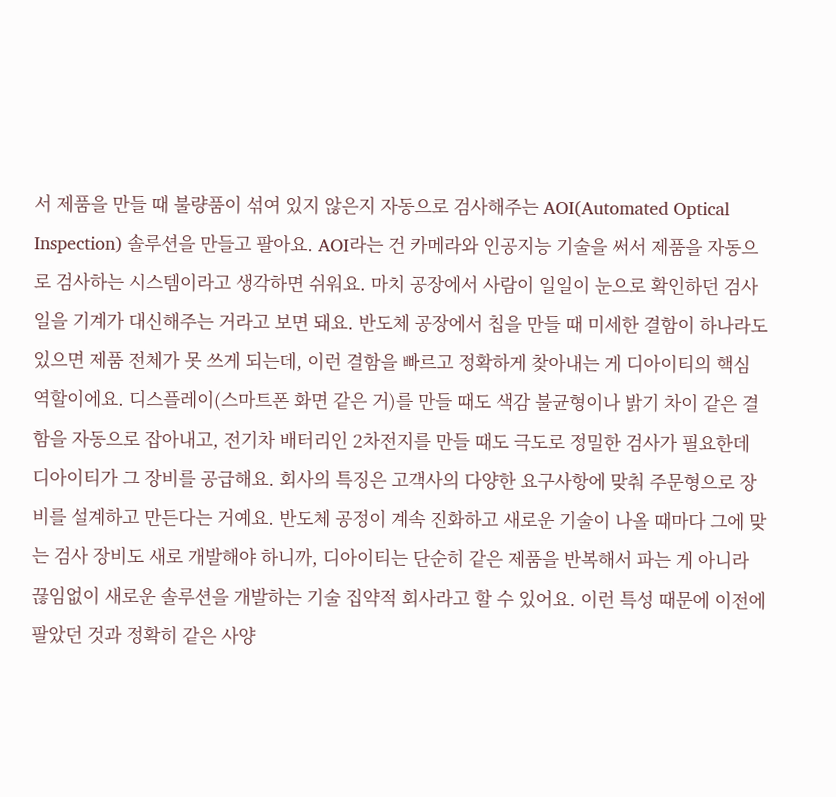서 제품을 만들 때 불량품이 섞여 있지 않은지 자동으로 검사해주는 AOI(Automated Optical Inspection) 솔루션을 만들고 팔아요. AOI라는 건 카메라와 인공지능 기술을 써서 제품을 자동으로 검사하는 시스템이라고 생각하면 쉬워요. 마치 공장에서 사람이 일일이 눈으로 확인하던 검사 일을 기계가 대신해주는 거라고 보면 돼요. 반도체 공장에서 칩을 만들 때 미세한 결함이 하나라도 있으면 제품 전체가 못 쓰게 되는데, 이런 결함을 빠르고 정확하게 찾아내는 게 디아이티의 핵심 역할이에요. 디스플레이(스마트폰 화면 같은 거)를 만들 때도 색감 불균형이나 밝기 차이 같은 결함을 자동으로 잡아내고, 전기차 배터리인 2차전지를 만들 때도 극도로 정밀한 검사가 필요한데 디아이티가 그 장비를 공급해요. 회사의 특징은 고객사의 다양한 요구사항에 맞춰 주문형으로 장비를 설계하고 만든다는 거예요. 반도체 공정이 계속 진화하고 새로운 기술이 나올 때마다 그에 맞는 검사 장비도 새로 개발해야 하니까, 디아이티는 단순히 같은 제품을 반복해서 파는 게 아니라 끊임없이 새로운 솔루션을 개발하는 기술 집약적 회사라고 할 수 있어요. 이런 특성 때문에 이전에 팔았던 것과 정확히 같은 사양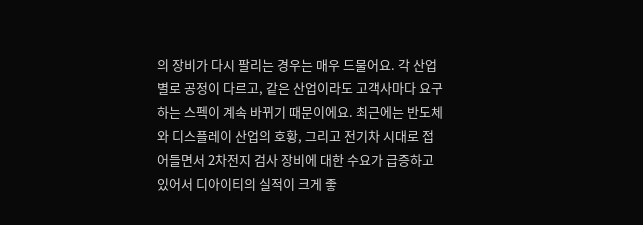의 장비가 다시 팔리는 경우는 매우 드물어요. 각 산업별로 공정이 다르고, 같은 산업이라도 고객사마다 요구하는 스펙이 계속 바뀌기 때문이에요. 최근에는 반도체와 디스플레이 산업의 호황, 그리고 전기차 시대로 접어들면서 2차전지 검사 장비에 대한 수요가 급증하고 있어서 디아이티의 실적이 크게 좋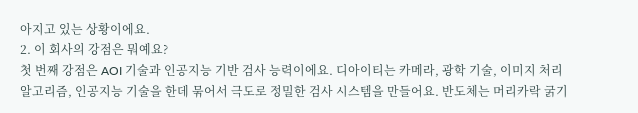아지고 있는 상황이에요.
2. 이 회사의 강점은 뭐예요?
첫 번째 강점은 AOI 기술과 인공지능 기반 검사 능력이에요. 디아이티는 카메라, 광학 기술, 이미지 처리 알고리즘, 인공지능 기술을 한데 묶어서 극도로 정밀한 검사 시스템을 만들어요. 반도체는 머리카락 굵기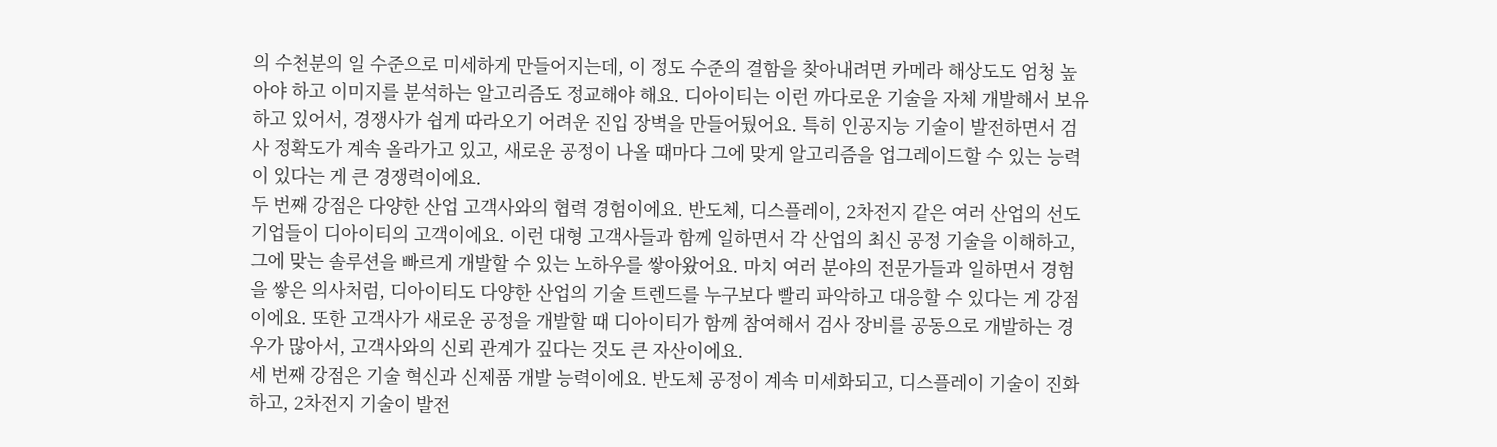의 수천분의 일 수준으로 미세하게 만들어지는데, 이 정도 수준의 결함을 찾아내려면 카메라 해상도도 엄청 높아야 하고 이미지를 분석하는 알고리즘도 정교해야 해요. 디아이티는 이런 까다로운 기술을 자체 개발해서 보유하고 있어서, 경쟁사가 쉽게 따라오기 어려운 진입 장벽을 만들어뒀어요. 특히 인공지능 기술이 발전하면서 검사 정확도가 계속 올라가고 있고, 새로운 공정이 나올 때마다 그에 맞게 알고리즘을 업그레이드할 수 있는 능력이 있다는 게 큰 경쟁력이에요.
두 번째 강점은 다양한 산업 고객사와의 협력 경험이에요. 반도체, 디스플레이, 2차전지 같은 여러 산업의 선도 기업들이 디아이티의 고객이에요. 이런 대형 고객사들과 함께 일하면서 각 산업의 최신 공정 기술을 이해하고, 그에 맞는 솔루션을 빠르게 개발할 수 있는 노하우를 쌓아왔어요. 마치 여러 분야의 전문가들과 일하면서 경험을 쌓은 의사처럼, 디아이티도 다양한 산업의 기술 트렌드를 누구보다 빨리 파악하고 대응할 수 있다는 게 강점이에요. 또한 고객사가 새로운 공정을 개발할 때 디아이티가 함께 참여해서 검사 장비를 공동으로 개발하는 경우가 많아서, 고객사와의 신뢰 관계가 깊다는 것도 큰 자산이에요.
세 번째 강점은 기술 혁신과 신제품 개발 능력이에요. 반도체 공정이 계속 미세화되고, 디스플레이 기술이 진화하고, 2차전지 기술이 발전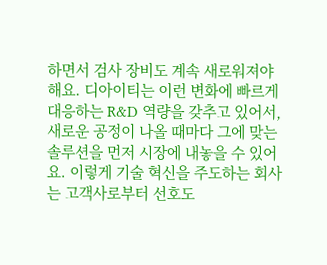하면서 검사 장비도 계속 새로워져야 해요. 디아이티는 이런 변화에 빠르게 대응하는 R&D 역량을 갖추고 있어서, 새로운 공정이 나올 때마다 그에 맞는 솔루션을 먼저 시장에 내놓을 수 있어요. 이렇게 기술 혁신을 주도하는 회사는 고객사로부터 선호도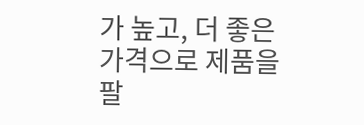가 높고, 더 좋은 가격으로 제품을 팔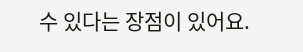수 있다는 장점이 있어요.